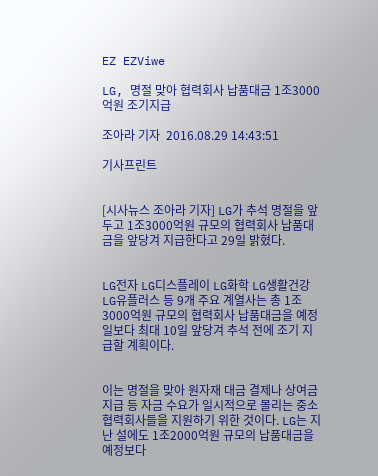EZ EZViwe

LG, 명절 맞아 협력회사 납품대금 1조3000억원 조기지급

조아라 기자  2016.08.29 14:43:51

기사프린트


[시사뉴스 조아라 기자] LG가 추석 명절을 앞두고 1조3000억원 규모의 협력회사 납품대금을 앞당겨 지급한다고 29일 밝혔다.


LG전자 LG디스플레이 LG화학 LG생활건강 LG유플러스 등 9개 주요 계열사는 총 1조3000억원 규모의 협력회사 납품대금을 예정일보다 최대 10일 앞당겨 추석 전에 조기 지급할 계획이다.


이는 명절을 맞아 원자재 대금 결제나 상여금 지급 등 자금 수요가 일시적으로 몰리는 중소 협력회사들을 지원하기 위한 것이다. LG는 지난 설에도 1조2000억원 규모의 납품대금을 예정보다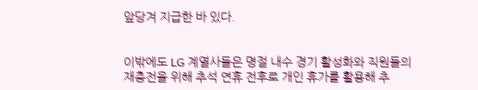앞당겨 지급한 바 있다.


이밖에도 LG 계열사들은 명절 내수 경기 활성화와 직원들의 재충전을 위해 추석 연휴 전후로 개인 휴가를 활용해 추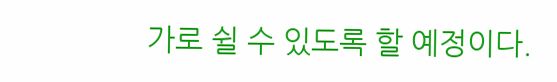가로 쉴 수 있도록 할 예정이다.